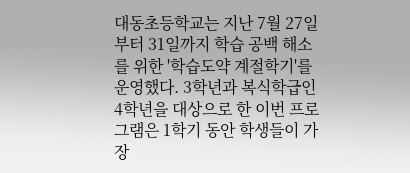대동초등학교는 지난 7월 27일부터 31일까지 학습 공백 해소를 위한 '학습도약 계절학기'를 운영했다. 3학년과 복식학급인 4학년을 대상으로 한 이번 프로그램은 1학기 동안 학생들이 가장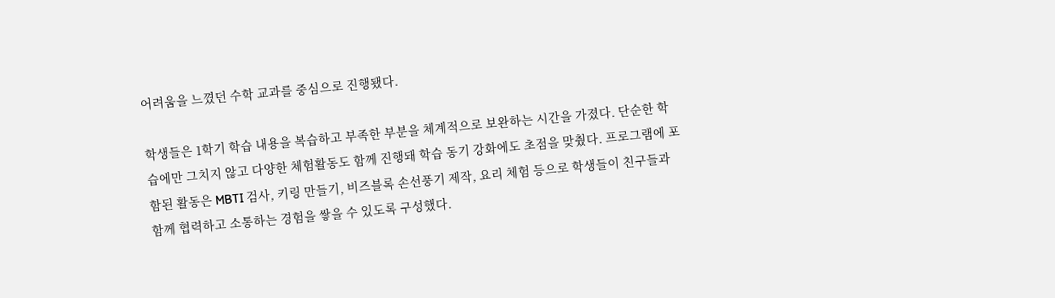어려움을 느꼈던 수학 교과를 중심으로 진행됐다.

학생들은 1학기 학습 내용을 복습하고 부족한 부분을 체계적으로 보완하는 시간을 가졌다. 단순한 학습에만 그치지 않고 다양한 체험활동도 함께 진행돼 학습 동기 강화에도 초점을 맞췄다. 프로그램에 포함된 활동은 MBTI 검사, 키링 만들기, 비즈블록 손선풍기 제작, 요리 체험 등으로 학생들이 친구들과 함께 협력하고 소통하는 경험을 쌓을 수 있도록 구성했다.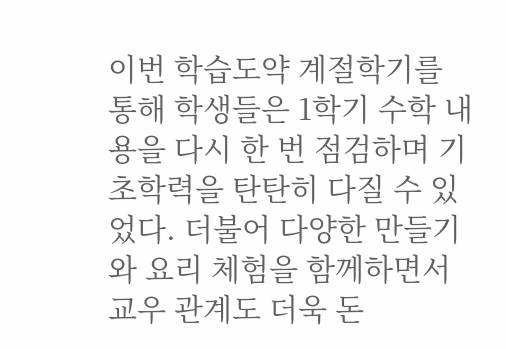이번 학습도약 계절학기를 통해 학생들은 1학기 수학 내용을 다시 한 번 점검하며 기초학력을 탄탄히 다질 수 있었다. 더불어 다양한 만들기와 요리 체험을 함께하면서 교우 관계도 더욱 돈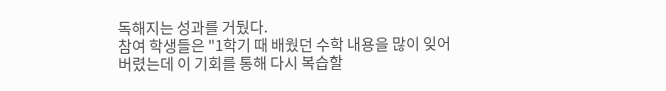독해지는 성과를 거뒀다.
참여 학생들은 "1학기 때 배웠던 수학 내용을 많이 잊어버렸는데 이 기회를 통해 다시 복습할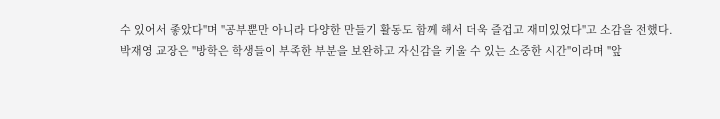수 있어서 좋았다"며 "공부뿐만 아니라 다양한 만들기 활동도 함께 해서 더욱 즐겁고 재미있었다"고 소감을 전했다.
박재영 교장은 "방학은 학생들이 부족한 부분을 보완하고 자신감을 키울 수 있는 소중한 시간"이라며 "앞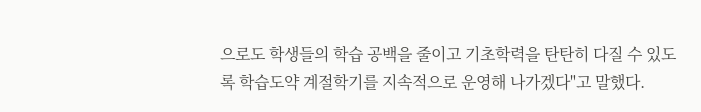으로도 학생들의 학습 공백을 줄이고 기초학력을 탄탄히 다질 수 있도록 학습도약 계절학기를 지속적으로 운영해 나가겠다"고 말했다.